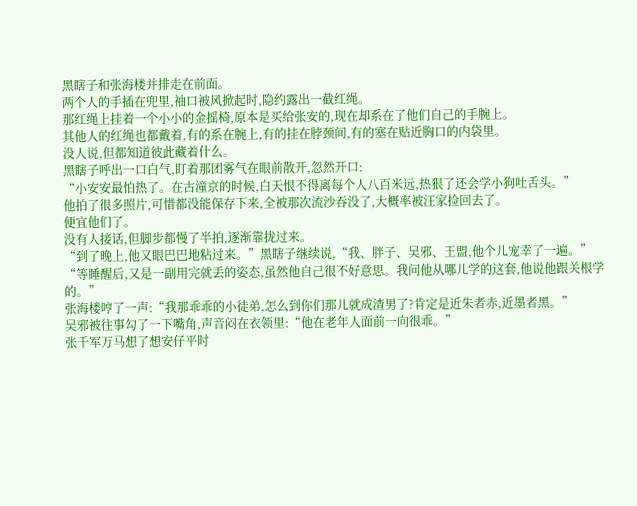黑瞎子和张海楼并排走在前面。
两个人的手插在兜里,袖口被风掀起时,隐约露出一截红绳。
那红绳上挂着一个小小的金摇椅,原本是买给张安的,现在却系在了他们自己的手腕上。
其他人的红绳也都戴着,有的系在腕上,有的挂在脖颈间,有的塞在贴近胸口的内袋里。
没人说,但都知道彼此藏着什么。
黑瞎子呼出一口白气,盯着那团雾气在眼前散开,忽然开口:
“小安安最怕热了。在古潼京的时候,白天恨不得离每个人八百米远,热狠了还会学小狗吐舌头。”
他拍了很多照片,可惜都没能保存下来,全被那次流沙吞没了,大概率被汪家捡回去了。
便宜他们了。
没有人接话,但脚步都慢了半拍,逐渐靠拢过来。
“到了晚上,他又眼巴巴地粘过来。”黑瞎子继续说,“我、胖子、吴邪、王盟,他个儿宠幸了一遍。”
“等睡醒后,又是一副用完就丢的姿态,虽然他自己很不好意思。我问他从哪儿学的这套,他说他跟关根学的。”
张海楼哼了一声:“我那乖乖的小徒弟,怎么到你们那儿就成渣男了?肯定是近朱者赤,近墨者黑。”
吴邪被往事勾了一下嘴角,声音闷在衣领里:“他在老年人面前一向很乖。”
张千军万马想了想安仔平时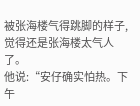被张海楼气得跳脚的样子,觉得还是张海楼太气人了。
他说:“安仔确实怕热。下午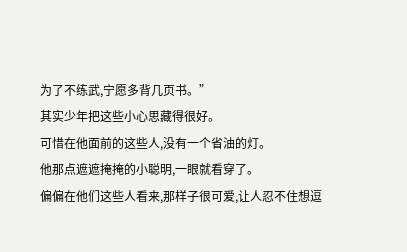为了不练武,宁愿多背几页书。”
其实少年把这些小心思藏得很好。
可惜在他面前的这些人,没有一个省油的灯。
他那点遮遮掩掩的小聪明,一眼就看穿了。
偏偏在他们这些人看来,那样子很可爱,让人忍不住想逗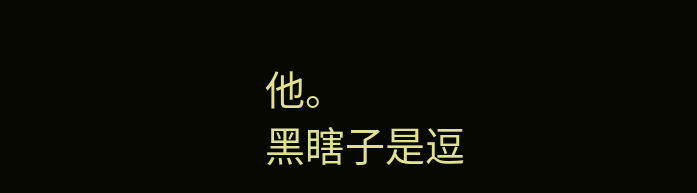他。
黑瞎子是逗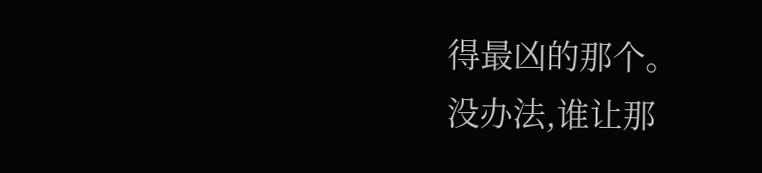得最凶的那个。
没办法,谁让那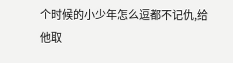个时候的小少年怎么逗都不记仇,给他取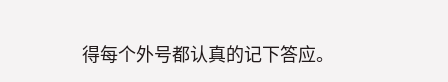得每个外号都认真的记下答应。